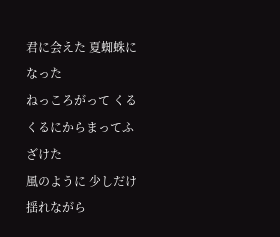君に会えた 夏蜘蛛になった
ねっころがって くるくるにからまってふざけた
風のように 少しだけ揺れながら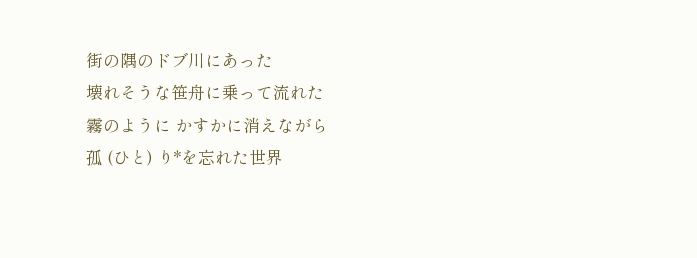街の隅のドブ川にあった
壊れそうな笹舟に乗って流れた
霧のように かすかに消えながら
孤 (ひと) り*を忘れた世界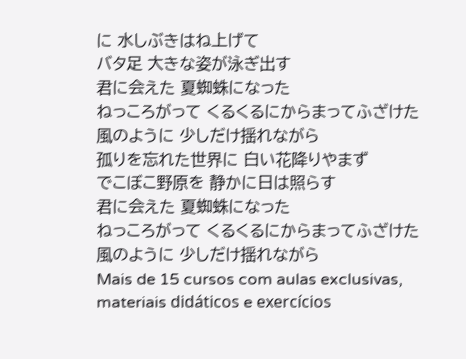に 水しぶきはね上げて
バタ足 大きな姿が泳ぎ出す
君に会えた 夏蜘蛛になった
ねっころがって くるくるにからまってふざけた
風のように 少しだけ揺れながら
孤りを忘れた世界に 白い花降りやまず
でこぼこ野原を 静かに日は照らす
君に会えた 夏蜘蛛になった
ねっころがって くるくるにからまってふざけた
風のように 少しだけ揺れながら
Mais de 15 cursos com aulas exclusivas, materiais didáticos e exercícios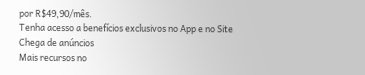por R$49,90/mês.
Tenha acesso a benefícios exclusivos no App e no Site
Chega de anúncios
Mais recursos no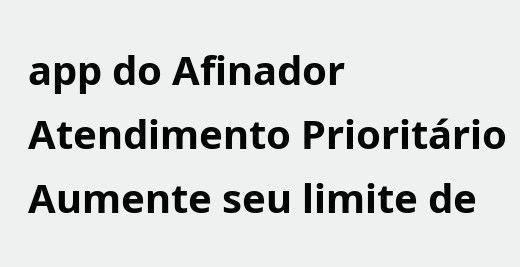app do Afinador
Atendimento Prioritário
Aumente seu limite de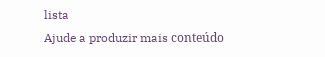lista
Ajude a produzir mais conteúdo